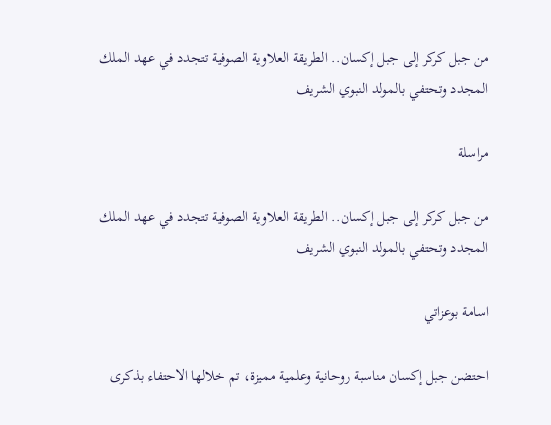من جبل كركر إلى جبل إكسان.. الطريقة العلاوية الصوفية تتجدد في عهد الملك المجدد وتحتفي بالمولد النبوي الشريف

مراسلة

من جبل كركر إلى جبل إكسان.. الطريقة العلاوية الصوفية تتجدد في عهد الملك المجدد وتحتفي بالمولد النبوي الشريف

اسامة بوعزاتي

احتضن جبل إكسان مناسبة روحانية وعلمية مميزة، تم خلالها الاحتفاء بذكرى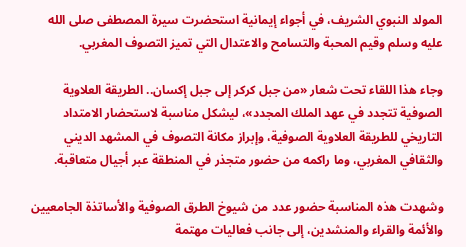المولد النبوي الشريف، في أجواء إيمانية استحضرت سيرة المصطفى صلى الله عليه وسلم وقيم المحبة والتسامح والاعتدال التي تميز التصوف المغربي.

وجاء هذا اللقاء تحت شعار «من جبل كركر إلى جبل إكسان.. الطريقة العلاوية الصوفية تتجدد في عهد الملك المجدد»، ليشكل مناسبة لاستحضار الامتداد التاريخي للطريقة العلاوية الصوفية، وإبراز مكانة التصوف في المشهد الديني والثقافي المغربي، وما راكمه من حضور متجذر في المنطقة عبر أجيال متعاقبة.

وشهدت هذه المناسبة حضور عدد من شيوخ الطرق الصوفية والأساتذة الجامعيين والأئمة والقراء والمنشدين، إلى جانب فعاليات مهتمة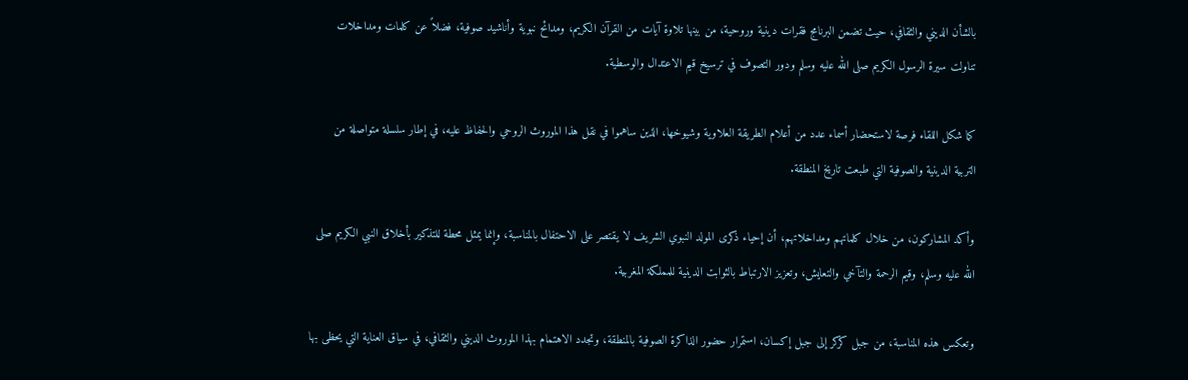بالشأن الديني والثقافي، حيث تضمن البرنامج فقرات دينية وروحية، من بينها تلاوة آيات من القرآن الكريم، ومدائح نبوية وأناشيد صوفية، فضلاً عن كلمات ومداخلات تناولت سيرة الرسول الكريم صلى الله عليه وسلم ودور التصوف في ترسيخ قيم الاعتدال والوسطية.

كما شكل اللقاء فرصة لاستحضار أسماء عدد من أعلام الطريقة العلاوية وشيوخها، الذين ساهموا في نقل هذا الموروث الروحي والحفاظ عليه، في إطار سلسلة متواصلة من التربية الدينية والصوفية التي طبعت تاريخ المنطقة.

وأكد المشاركون، من خلال كلماتهم ومداخلاتهم، أن إحياء ذكرى المولد النبوي الشريف لا يقتصر على الاحتفال بالمناسبة، وإنما يمثل محطة للتذكير بأخلاق النبي الكريم صلى الله عليه وسلم، وقيم الرحمة والتآخي والتعايش، وتعزيز الارتباط بالثوابت الدينية للمملكة المغربية.

وتعكس هذه المناسبة، من جبل كركر إلى جبل إكسان، استمرار حضور الذاكرة الصوفية بالمنطقة، وتجدد الاهتمام بهذا الموروث الديني والثقافي، في سياق العناية التي يحظى بها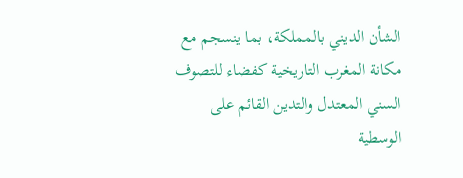الشأن الديني بالمملكة، بما ينسجم مع مكانة المغرب التاريخية كفضاء للتصوف السني المعتدل والتدين القائم على الوسطية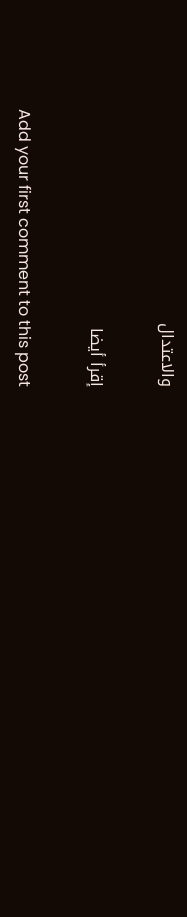والاعتدال

إقرأ أيضا

Add your first comment to this post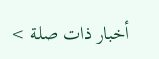أخبار ذات صلة >